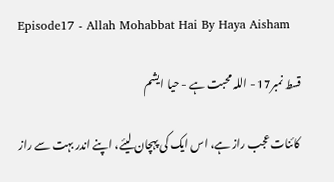Episode17 - Allah Mohabbat Hai By Haya Aisham

قسط نمبر17 - اللہ محبت ہے - حیا ایشم

 کائنات عجب راز ہے، اس ایک کی پہچان لیئے، اپنے اندر بہت سے راز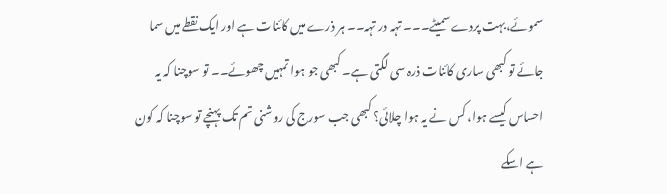سموئے،بہت پردے سمیٹے۔۔۔ تہہ در تہہ۔۔ ہر ذرے میں کائنات ہے اور ایک نقطے میں سما جائے تو کبھی ساری کائنات ذرہ سی لگتی ہے۔ کبھی جو ہوا تمہیں چھوئے۔۔ تو سوچنا کہ یہ احساس کیسے ہوا، کس نے یہ ہوا چلائی؟ کبھی جب سورج کی روشنی تم تک پہنچے تو سوچنا کہ کون ہے اسکے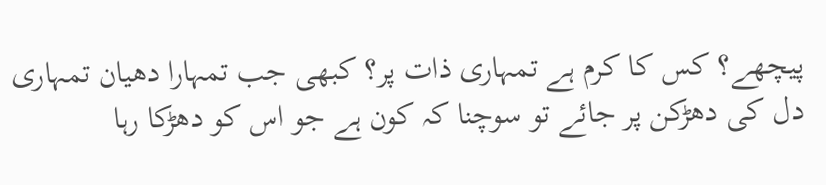پیچھے؟ کس کا کرم ہے تمہاری ذات پر؟ کبھی جب تمہارا دھیان تمہاری دل کی دھڑکن پر جائے تو سوچنا کہ کون ہے جو اس کو دھڑکا رہا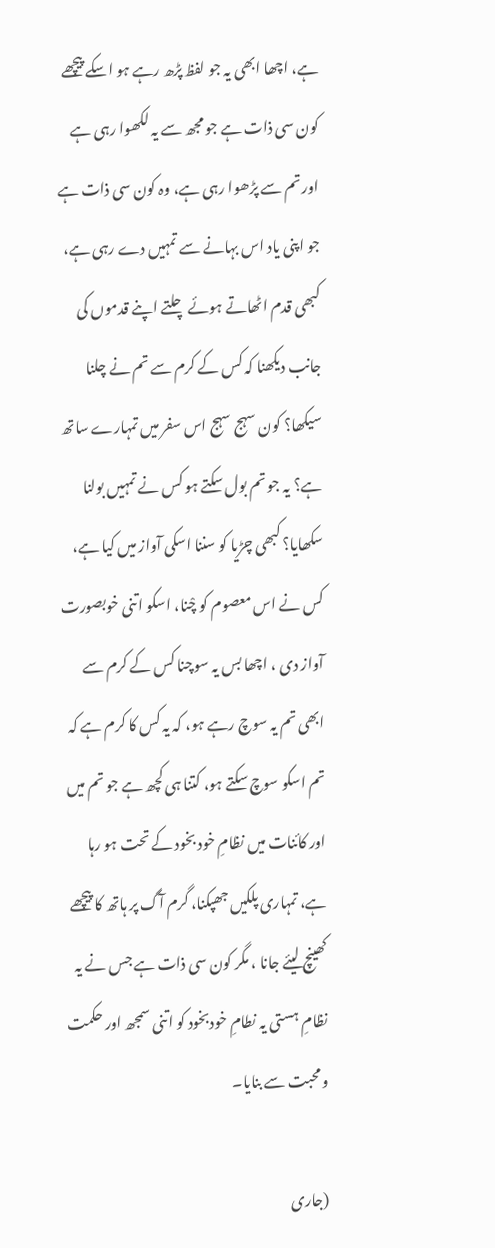ہے، اچھا ابھی یہ جو لفظ پڑھ رہے ہو اسکے پیچھے کون سی ذات ہے جو مجھ سے یہ لکھوا رہی ہے اور تم سے پڑھوا رہی ہے، وہ کون سی ذات ہے جو اپنی یاد اس بہانے سے تمہیں دے رہی ہے، کبھی قدم اٹھاتے ہوئے چلتے اپنے قدموں کی جانب دیکھنا کہ کس کے کرم سے تم نے چلنا سیکھا؟ کون سہج سہج اس سفر میں تمہارے ساتھ ہے؟ یہ جو تم بول سکتے ہو کس نے تمہیں بولنا سکھایا؟ کبھی چڑیا کو سننا اسکی آواز میں کیا ہے، کس نے اس معصوم کو چْنا، اسکو اتنی خوبصورت آواز دی ، اچھا بس یہ سوچنا کس کے کرم سے ابھی تم یہ سوچ رہے ہو، کہ یہ کس کا کرم ہے کہ تم اسکو سوچ سکتے ہو، کتنا ہی کچھ ہے جو تم میں اور کائنات میں نظامِ خود بخود کے تحت ہو رہا ہے، تمہاری پلکیں جھپکنا، گرم آگ پر ہاتھ کا پیچھے کھینچ لیئے جانا ، مگر کون سی ذات ہے جس نے یہ نظامِ ہستی یہ نطامِ خودبخود کو اتنی سمجھ اور حکمت و محبت سے بنایا۔

(جاری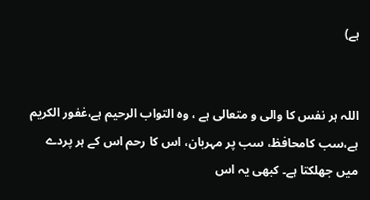ہے)


اللہ ہر نفس کا والی و متعالی ہے ، وہ التواب الرحیم ہے،غفور الکریم ہے،سب کامحافظ، سب پر مہربان، اس کا رحم اس کے ہر پردے میں جھلکتا ہے۔ کبھی یہ اس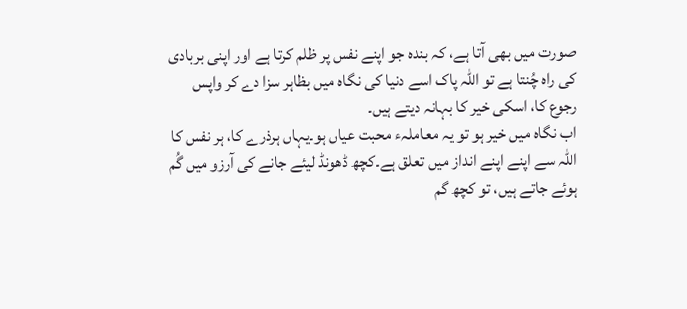صورت میں بھی آتا ہے، کہ بندہ جو اپنے نفس پر ظلم کرتا ہے اور اپنی بربادی کی راہ چُنتا ہے تو اللہ پاک اسے دنیا کی نگاہ میں بظاہر سزا دے کر واپس رجوع کا، اسکی خیر کا بہانہ دیتے ہیں۔
اب نگاہ میں خیر ہو تو یہ معاملہء محبت عیاں ہو۔یہاں ہرذرے کا، ہر نفس کا اللہ سے اپنے اپنے انداز میں تعلق ہے۔کچھ ڈھونڈ لیئے جانے کی آرزو میں گُم ہوئے جاتے ہیں، تو کچھ گم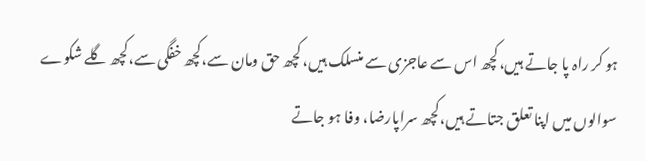ہو کر راہ پا جاتے ہیں،کچھ اس سے عاجزی سے منسلک ہیں، کچھ حق ومان سے،کچھ خفگی سے،کچھ گلے شکوے سوالوں میں اپنا تعلق جتاتے ہیں،کچھ سراپارضا، وفا ہو جاتے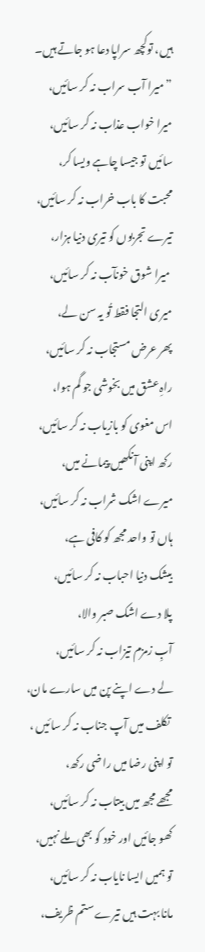ہیں، توکچھ سراپا دعا ہو جاتے ہیں۔
”میرا آب سراب نہ کر سائیں،
میرا خواب عذاب نہ کر سائیں،
سائیں تو جیسا چاہے ویسا کر،
محبت کا باب خراب نہ کر سائیں،
تیرے تجربوں کو تیری دنیا ہزار،
 میرا شوق خونآب نہ کر سائیں،
میری التجا فقط تُو یہ سن لے،
پھر عرض مستجاب نہ کر سائیں،
راہِ عشق میں بخوشی جو گم ہوا،
اس مغوی کو بازیاب نہ کر سائیں،
رکھ اپنی آنکھیں پیمانے میں،
میرے اشک شراب نہ کر سائیں،
ہاں تو واحد مجھ کو کافی ہے،
بیشک دنیا احباب نہ کر سائیں،
پلا دے اشک صبر والا،
آبِ زمزم تیزاب نہ کر سائیں،
لے دے اپنے پن میں سارے مان،
 تکلف میں آپ جناب نہ کر سائیں ،
تو اپنی رضا میں راضی رکھ،
مجھے مجھ میں بیتاب نہ کر سائیں،
کھو جائیں اور خود کو بھی ملے نہیں،
تو ہمیں ایسا نایاب نہ کر سائیں،
مانا بہت ہیں تیرے ستم ظریف،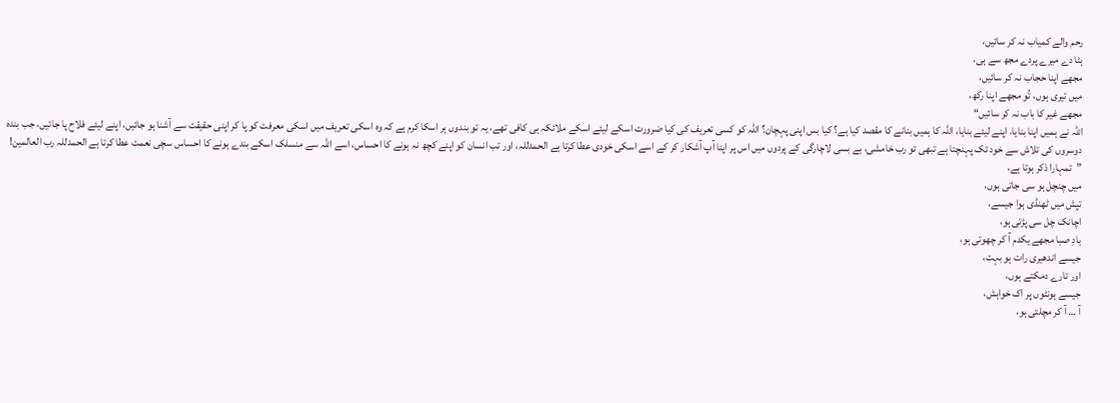رحم والے کمیاب نہ کر سائیں،
ہٹا دے میرے پردے مجھ سے ہی،
مجھے اپنا حجاب نہ کر سائیں،
میں تیری ہوں، تُو مجھے اپنا رکھ،
مجھے غیر کا باب نہ کر سائیں“
اللہ نے ہمیں اپنا بنایا، اپنے لیئے بنایا، اللہ کا ہمیں بنانے کا مقصد کیا ہے؟ کیا بس اپنی پہچان؟ اللہ کو کسی تعریف کی کیا ضرورت اسکے لیئے اسکے ملائکہ ہی کافی تھے، یہ تو بندوں ہر اسکا کرم ہے کہ وہ اسکی تعریف میں اسکی معرفت کو پا کر اپنی حقیقت سے آشنا ہو جائیں، اپنے لیئے فلاح پا جائیں، جب بندہ دوسروں کی تلاش سے خود تک پہنچتا ہے تبھی تو رب خامشی، بے بسی لاچارگی کے پردوں میں اس پر اپنا آپ آشکار کر کے اسے اسکی خودی عطا کرتا ہے الحمدللہ، اور تب انسان کو اپنے کچھ نہ ہونے کا احساس، اسے اللہ سے منسلک اسکے بندے ہونے کا احساس سچی نعمت عطا کرتا ہے الحمدللہ رب العالمین!
”تمہارا ذکر ہوتا ہے،
میں چنچل ہو سی جاتی ہوں،
تپش میں ٹھنڈی ہوا جیسے،
اچانک چل سی پڑتی ہو،
بادِ صبا مجھے یکدم آ کر چھوتی ہو،
جیسے اندھیری رات ہو بہت،
اور تارے دمکتے ہوں،
جیسے ہونٹوں پر اک خواہش،
آ … آ کر مچلتی ہو،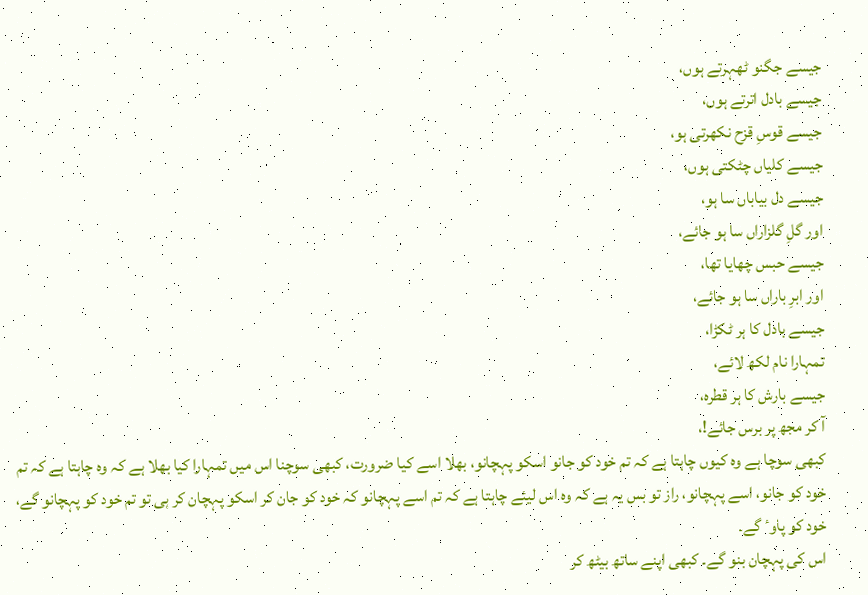جیسے جگنو ٹھہرتے ہوں،
جیسے بادل اترتے ہوں،
جیسے قوسِ قزح نکھرتی ہو،
جیسے کلیاں چٹکتی ہوں،
جیسے دل بیاباں سا ہو،
اور گلِ گلزاراں سا ہو جائے،
جیسے حبس چھایا تھا،
اور ابرِ باراں سا ہو جائے،
جیسے بادل کا ہر ٹکڑا،
تمہارا نام لکھ لائے،
جیسے بارش کا ہر قطرہ،
آ کر مجھ پر برس جائے!،
کبھی سوچا ہے وہ کیوں چاہتا ہے کہ تم خود کو جانو اسکو پہچانو، بھلا اسے کیا ضرورت، کبھی سوچنا اس میں تمہارا کیا بھلا ہے کہ وہ چاہتا ہے کہ تم خود کو جانو، اسے پہچانو، راز تو بس یہ ہے کہ وہ اس لیئے چاہتا ہے کہ تم اسے پہچانو کہ خود کو جان کر اسکو پہچان کر ہی تو تم خود کو پہچانو گے، خود کو پاوٴ گے۔
اس کی پہچان بنو گے۔ کبھی اپنے ساتھ بیٹھ کر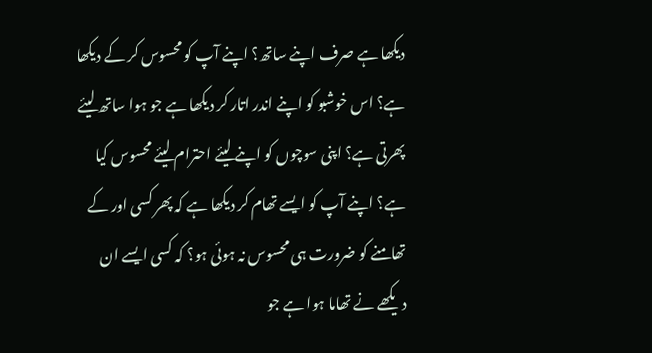دیکھا ہے صرف اپنے ساتھ؟ اپنے آپ کو محسوس کر کے دیکھا ہے؟ اس خوشبو کو اپنے اندر اتار کر دیکھا ہے جو ہوا ساتھ لیئے پھرتی ہے؟ اپنی سوچوں کو اپنے لیئے احترام لیئے محسوس کیا ہے؟ اپنے آپ کو ایسے تھام کر دیکھا ہے کہ پھر کسی اور کے تھامنے کو ضرورت ہی محسوس نہ ہوئی ہو؟ کہ کسی ایسے ان دیکھے نے تھاما ہوا ہے جو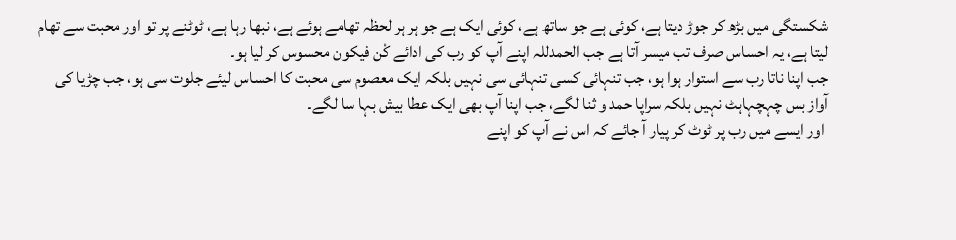شکستگی میں بڑھ کر جوڑ دیتا ہے، کوئی ہے جو ساتھ ہے، کوئی ایک ہے جو ہر ہر لحظہ تھامے ہوئے ہے، نبھا رہا ہے، ٹوٹنے پر تو اور محبت سے تھام لیتا ہے، یہ احساس صرف تب میسر آتا ہے جب الحمدللہ اپنے آپ کو رب کی ادائے کْن فیکون محسوس کر لیا ہو۔
جب اپنا ناتا رب سے استوار ہوا ہو، جب تنہائی کسی تنہائی سی نہیں بلکہ ایک معصوم سی محبت کا احساس لیئے جلوت سی ہو، جب چڑیا کی آواز بس چہچہاہٹ نہیں بلکہ سراپا حمد و ثنا لگے، جب اپنا آپ بھی ایک عطا بیش بہا سا لگے۔
 اور ایسے میں رب پر ٹوٹ کر پیار آ جائے کہ اس نے آپ کو اپنے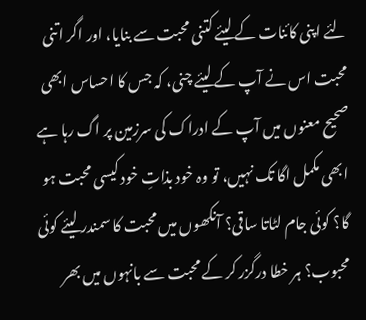لئے اپنی کائنات کے لیئے کتنی محبت سے بنایا، اور اگر اتنی محبت اس نے آپ کے لیئے چنی، کہ جس کا احساس ابھی صحیح معنوں میں آپ کے ادراک کی سرزمین پر اگ رہا ہے ابھی مکمل اگا تک نہیں، تو وہ خود بذاتِ خود کیسی محبت ہو گا؟ کوئی جام لٹاتا ساقی؟ آنکھوں میں محبت کا سمندر لیئے کوئی محبوب؟ ہر خطا درگزر کر کے محبت سے بانہوں میں بھر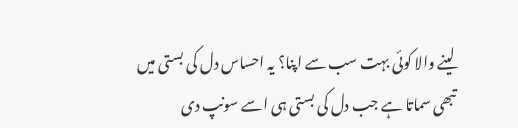لینے والا کوئی بہت سب سے اپنا؟ یہ احساس دل کی بستی میں تبھی سماتا ہے جب دل کی بستی ہی اسے سونپ دی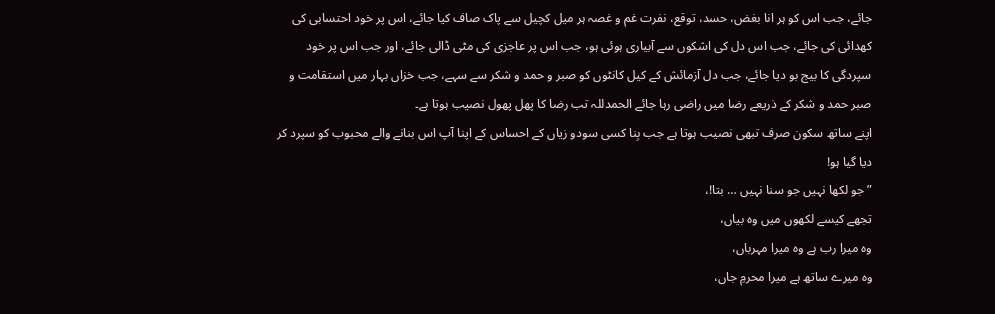جائے، جب اس کو ہر انا بغض، حسد، توقع، نفرت غم و غصہ ہر میل کچیل سے پاک صاف کیا جائے، اس پر خود احتسابی کی کھدائی کی جائے، جب اس دل کی اشکوں سے آبیاری ہوئی ہو، جب اس پر عاجزی کی مٹی ڈالی جائے، اور جب اس پر خود سپردگی کا بیج بو دیا جائے، جب دل آزمائش کے کیل کانٹوں کو صبر و حمد و شکر سے سہے، جب خزاں بہار میں استقامت و صبر حمد و شکر کے ذریعے رضا میں راضی رہا جائے الحمدللہ تب رضا کا پھل پھول نصیب ہوتا ہے۔
اپنے ساتھ سکون صرف تبھی نصیب ہوتا ہے جب بِنا کسی سودو زیاں کے احساس کے اپنا آپ اس بنانے والے محبوب کو سپرد کر دیا گیا ہو!
”جو لکھا نہیں جو سنا نہیں … بتا!،
تجھے کیسے لکھوں میں وہ بیاں،
وہ میرا رب ہے وہ میرا مہرباں،
وہ میرے ساتھ ہے میرا محرمِ جاں،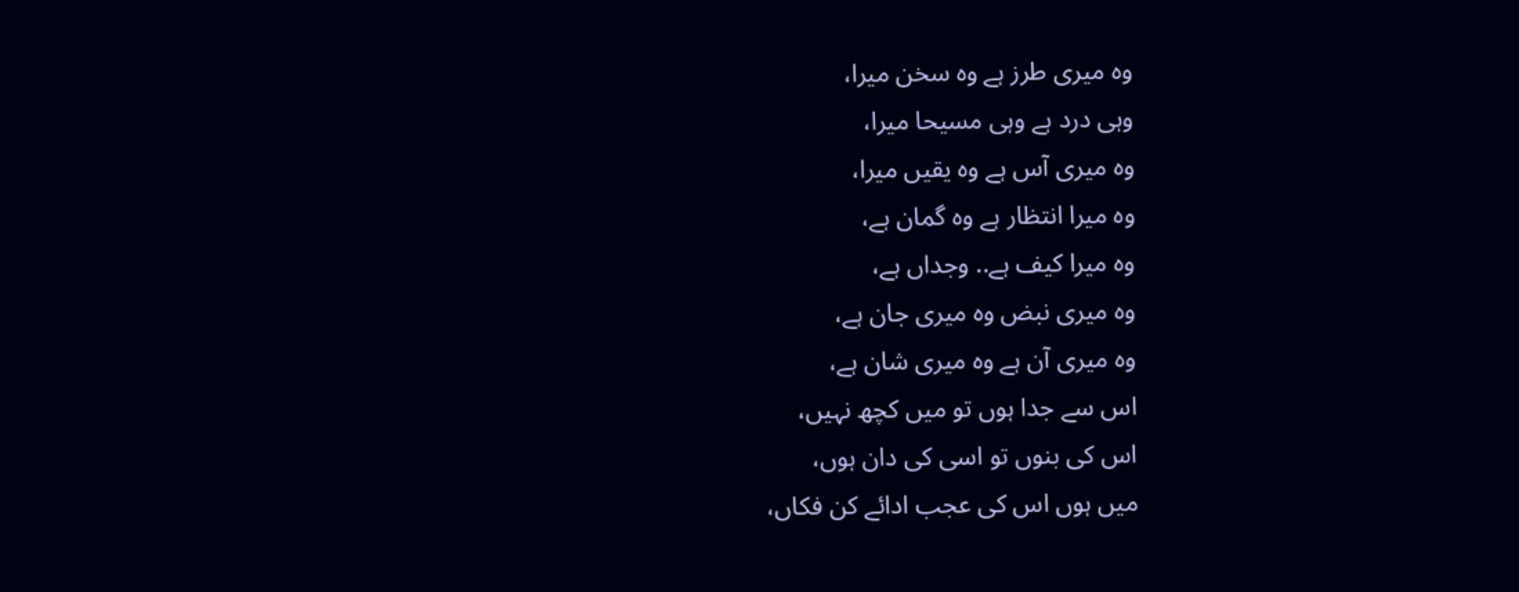وہ میری طرز ہے وہ سخن میرا،
وہی درد ہے وہی مسیحا میرا،
وہ میری آس ہے وہ یقیں میرا،
وہ میرا انتظار ہے وہ گمان ہے،
وہ میرا کیف ہے.. وجداں ہے،
وہ میری نبض وہ میری جان ہے،
وہ میری آن ہے وہ میری شان ہے،
اس سے جدا ہوں تو میں کچھ نہیں،
اس کی بنوں تو اسی کی دان ہوں،
میں ہوں اس کی عجب ادائے کن فکاں،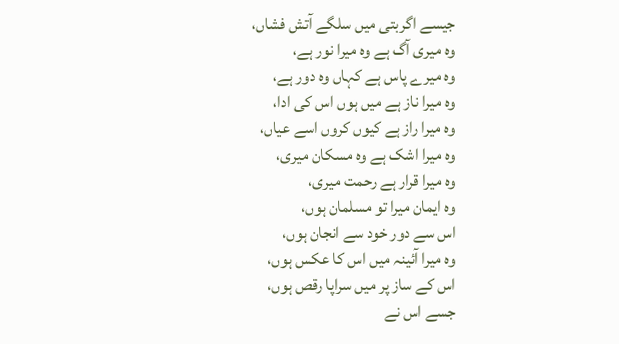جیسے اگربتی میں سلگے آتش فشاں،
وہ میری آگ ہے وہ میرا نور ہے،
وہ میرے پاس ہے کہاں وہ دور ہے،
وہ میرا ناز ہے میں ہوں اس کی ادا،
وہ میرا راز ہے کیوں کروں اسے عیاں،
وہ میرا اشک ہے وہ مسکان میری،
وہ میرا قرار ہے رحمت میری،
وہ ایمان میرا تو مسلمان ہوں،
اس سے دور خود سے انجان ہوں،
وہ میرا آئینہ میں اس کا عکس ہوں،
اس کے ساز پر میں سراپا رقص ہوں،
جسے اس نے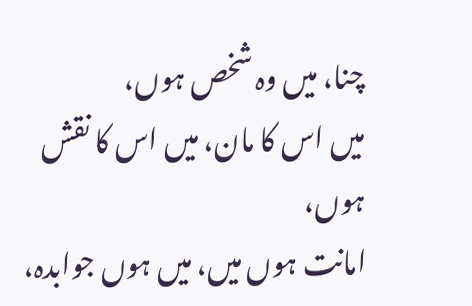چنا، میں وہ شخص ہوں،
میں اس کا مان، میں اس کا نقش ہوں،
امانت ہوں میں، میں ہوں جوابدہ،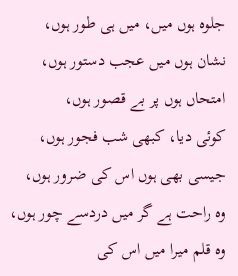جلوہ ہوں میں، میں ہی طور ہوں،
نشان ہوں میں عجب دستور ہوں،
امتحاں ہوں پر بے قصور ہوں،
کوئی دیا، کبھی شب فجور ہوں،
جیسی بھی ہوں اس کی ضرور ہوں،
وہ راحت ہے گر میں دردسے چور ہوں،
وہ قلم میرا میں اس کی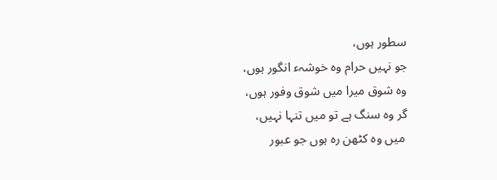سطور ہوں،
جو نہیں حرام وہ خوشہء انگور ہوں،
وہ شوق میرا میں شوق وفور ہوں،
گر وہ سنگ ہے تو میں تنہا نہیں،
 میں وہ کٹھن رہ ہوں جو عبور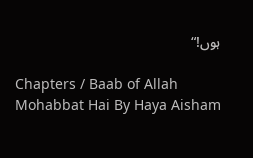ہوں!“

Chapters / Baab of Allah Mohabbat Hai By Haya Aisham